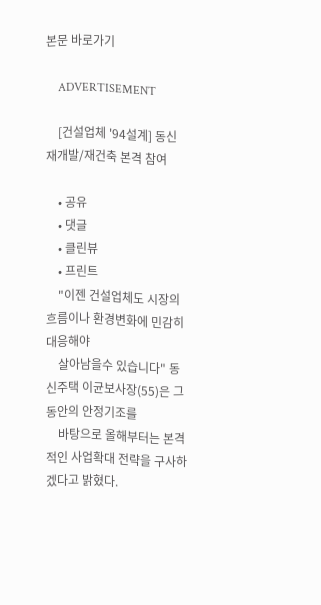본문 바로가기

    ADVERTISEMENT

    [건설업체 '94설계] 동신 재개발/재건축 본격 참여

    • 공유
    • 댓글
    • 클린뷰
    • 프린트
    "이젠 건설업체도 시장의 흐름이나 환경변화에 민감히 대응해야
    살아남을수 있습니다" 동신주택 이균보사장(55)은 그동안의 안정기조를
    바탕으로 올해부터는 본격적인 사업확대 전략을 구사하겠다고 밝혔다.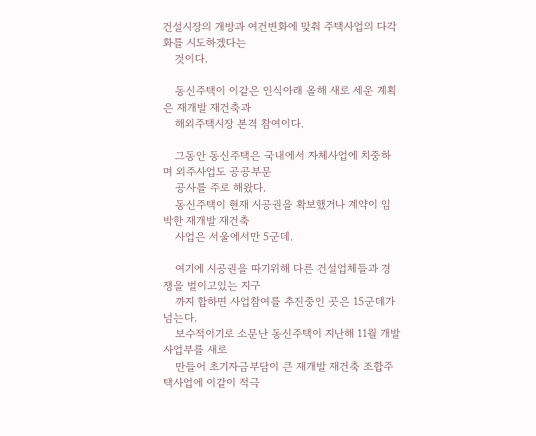건설시장의 개방과 여건변화에 맞춰 주택사업의 다각화를 시도하겠다는
    것이다.

    동신주택이 이같은 인식아래 올해 새로 세운 계획은 재개발 재건축과
    해외주택시장 본격 참여이다.

    그동안 동신주택은 국내에서 자체사업에 치중하며 외주사업도 공공부문
    공사를 주로 해왔다.
    동신주택이 현재 시공권을 확보했거나 계약이 임박한 재개발 재건축
    사업은 서울에서만 5군데.

    여기에 시공권을 따기위해 다른 건설업체들과 경쟁을 벌이고있는 지구
    까지 합하면 사업참여를 추진중인 곳은 15군데가 넘는다.
    보수적이기로 소문난 동신주택이 지난해 11월 개발사업부를 새로
    만들어 초기자금부담이 큰 재개발 재건축 조합주택사업에 이같이 적극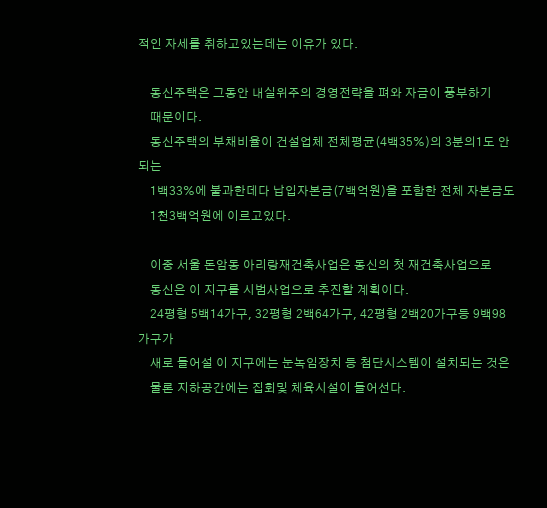적인 자세를 취하고있는데는 이유가 있다.

    동신주택은 그동안 내실위주의 경영전략을 펴와 자금이 풍부하기
    때문이다.
    동신주택의 부채비율이 건설업체 전체평균(4백35%)의 3분의1도 안되는
    1백33%에 불과한데다 납입자본금(7백억원)을 포함한 전체 자본금도
    1천3백억원에 이르고있다.

    이중 서울 돈암동 아리랑재건축사업은 동신의 첫 재건축사업으로
    동신은 이 지구를 시범사업으로 추진할 계획이다.
    24평형 5백14가구, 32평형 2백64가구, 42평형 2백20가구등 9백98가구가
    새로 들어설 이 지구에는 눈녹임장치 등 첨단시스템이 설치되는 것은
    물론 지하공간에는 집회및 체육시설이 들어선다.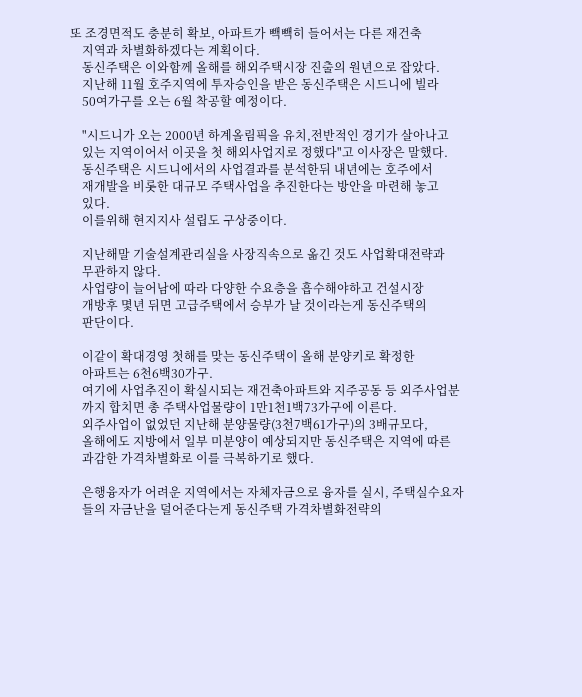또 조경면적도 충분히 확보, 아파트가 빽빽히 들어서는 다른 재건축
    지역과 차별화하겠다는 계획이다.
    동신주택은 이와함께 올해를 해외주택시장 진출의 원년으로 잡았다.
    지난해 11월 호주지역에 투자승인을 받은 동신주택은 시드니에 빌라
    50여가구를 오는 6월 착공할 예정이다.

    "시드니가 오는 2000년 하계올림픽을 유치,전반적인 경기가 살아나고
    있는 지역이어서 이곳을 첫 해외사업지로 정했다"고 이사장은 말했다.
    동신주택은 시드니에서의 사업결과를 분석한뒤 내년에는 호주에서
    재개발을 비롯한 대규모 주택사업을 추진한다는 방안을 마련해 놓고
    있다.
    이를위해 현지지사 설립도 구상중이다.

    지난해말 기술설계관리실을 사장직속으로 옮긴 것도 사업확대전략과
    무관하지 않다.
    사업량이 늘어남에 따라 다양한 수요층을 흡수해야하고 건설시장
    개방후 몇년 뒤면 고급주택에서 승부가 날 것이라는게 동신주택의
    판단이다.

    이같이 확대경영 첫해를 맞는 동신주택이 올해 분양키로 확정한
    아파트는 6천6백30가구.
    여기에 사업추진이 확실시되는 재건축아파트와 지주공동 등 외주사업분
    까지 합치면 총 주택사업물량이 1만1천1백73가구에 이른다.
    외주사업이 없었던 지난해 분양물량(3천7백61가구)의 3배규모다,
    올해에도 지방에서 일부 미분양이 예상되지만 동신주택은 지역에 따른
    과감한 가격차별화로 이를 극복하기로 했다.

    은행융자가 어려운 지역에서는 자체자금으로 융자를 실시, 주택실수요자
    들의 자금난을 덜어준다는게 동신주택 가격차별화전략의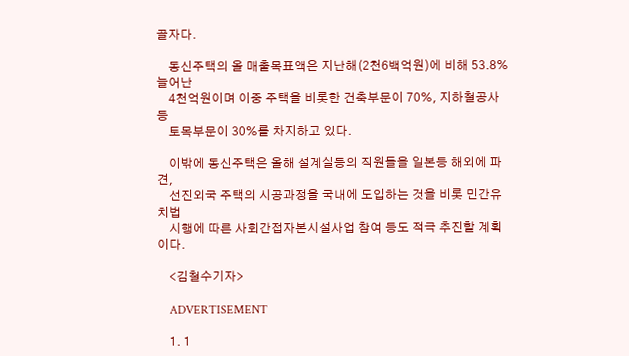골자다.

    동신주택의 올 매출목표액은 지난해(2천6백억원)에 비해 53.8% 늘어난
    4천억원이며 이중 주택을 비롯한 건축부문이 70%, 지하철공사 등
    토목부문이 30%를 차지하고 있다.

    이밖에 동신주택은 올해 설계실등의 직원들을 일본등 해외에 파견,
    선진외국 주택의 시공과정을 국내에 도입하는 것을 비롯 민간유치법
    시행에 따른 사회간접자본시설사업 참여 등도 적극 추진할 계획이다.

    <김철수기자>

    ADVERTISEMENT

    1. 1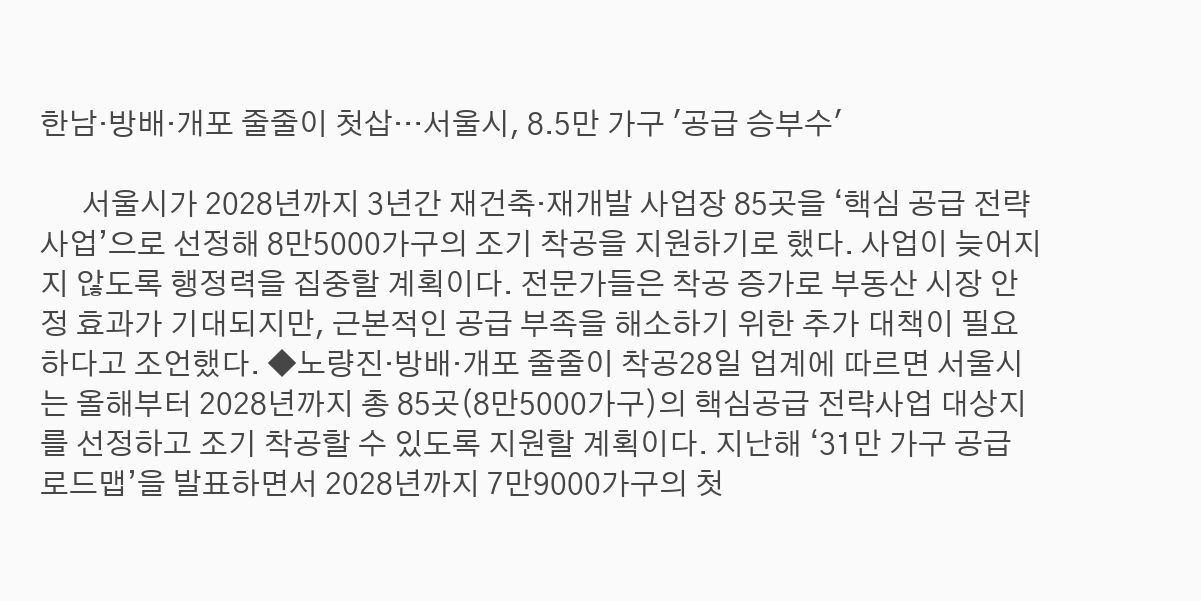한남·방배·개포 줄줄이 첫삽…서울시, 8.5만 가구 '공급 승부수'

      서울시가 2028년까지 3년간 재건축·재개발 사업장 85곳을 ‘핵심 공급 전략사업’으로 선정해 8만5000가구의 조기 착공을 지원하기로 했다. 사업이 늦어지지 않도록 행정력을 집중할 계획이다. 전문가들은 착공 증가로 부동산 시장 안정 효과가 기대되지만, 근본적인 공급 부족을 해소하기 위한 추가 대책이 필요하다고 조언했다. ◆노량진·방배·개포 줄줄이 착공28일 업계에 따르면 서울시는 올해부터 2028년까지 총 85곳(8만5000가구)의 핵심공급 전략사업 대상지를 선정하고 조기 착공할 수 있도록 지원할 계획이다. 지난해 ‘31만 가구 공급 로드맵’을 발표하면서 2028년까지 7만9000가구의 첫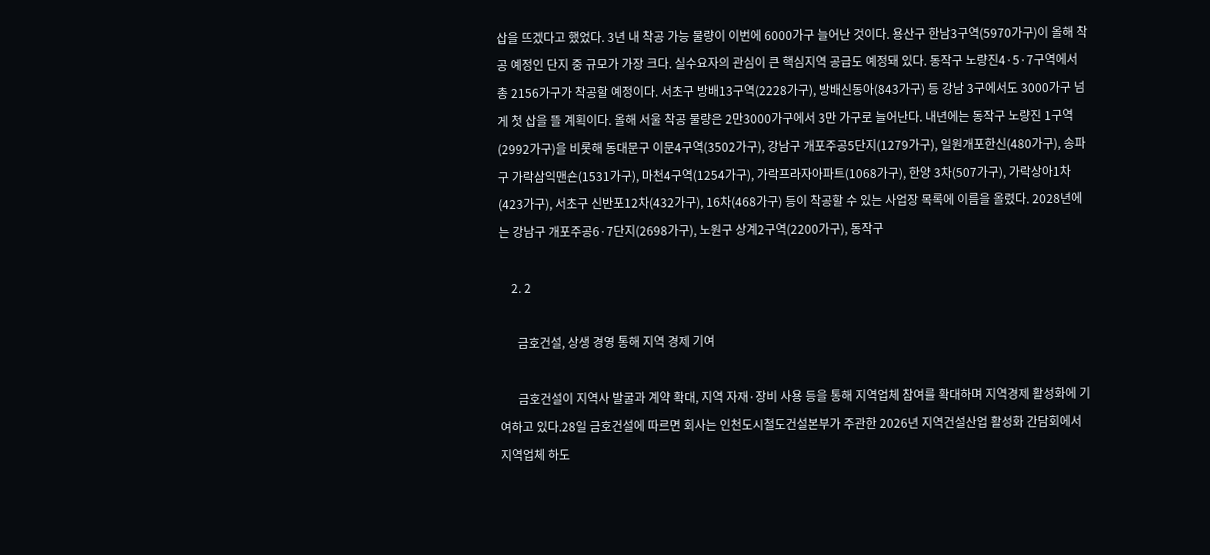삽을 뜨겠다고 했었다. 3년 내 착공 가능 물량이 이번에 6000가구 늘어난 것이다. 용산구 한남3구역(5970가구)이 올해 착공 예정인 단지 중 규모가 가장 크다. 실수요자의 관심이 큰 핵심지역 공급도 예정돼 있다. 동작구 노량진4·5·7구역에서 총 2156가구가 착공할 예정이다. 서초구 방배13구역(2228가구), 방배신동아(843가구) 등 강남 3구에서도 3000가구 넘게 첫 삽을 뜰 계획이다. 올해 서울 착공 물량은 2만3000가구에서 3만 가구로 늘어난다. 내년에는 동작구 노량진 1구역(2992가구)을 비롯해 동대문구 이문4구역(3502가구), 강남구 개포주공5단지(1279가구), 일원개포한신(480가구), 송파구 가락삼익맨숀(1531가구), 마천4구역(1254가구), 가락프라자아파트(1068가구), 한양 3차(507가구), 가락상아1차(423가구), 서초구 신반포12차(432가구), 16차(468가구) 등이 착공할 수 있는 사업장 목록에 이름을 올렸다. 2028년에는 강남구 개포주공6·7단지(2698가구), 노원구 상계2구역(2200가구), 동작구

    2. 2

      금호건설, 상생 경영 통해 지역 경제 기여

      금호건설이 지역사 발굴과 계약 확대, 지역 자재·장비 사용 등을 통해 지역업체 참여를 확대하며 지역경제 활성화에 기여하고 있다.28일 금호건설에 따르면 회사는 인천도시철도건설본부가 주관한 2026년 지역건설산업 활성화 간담회에서 지역업체 하도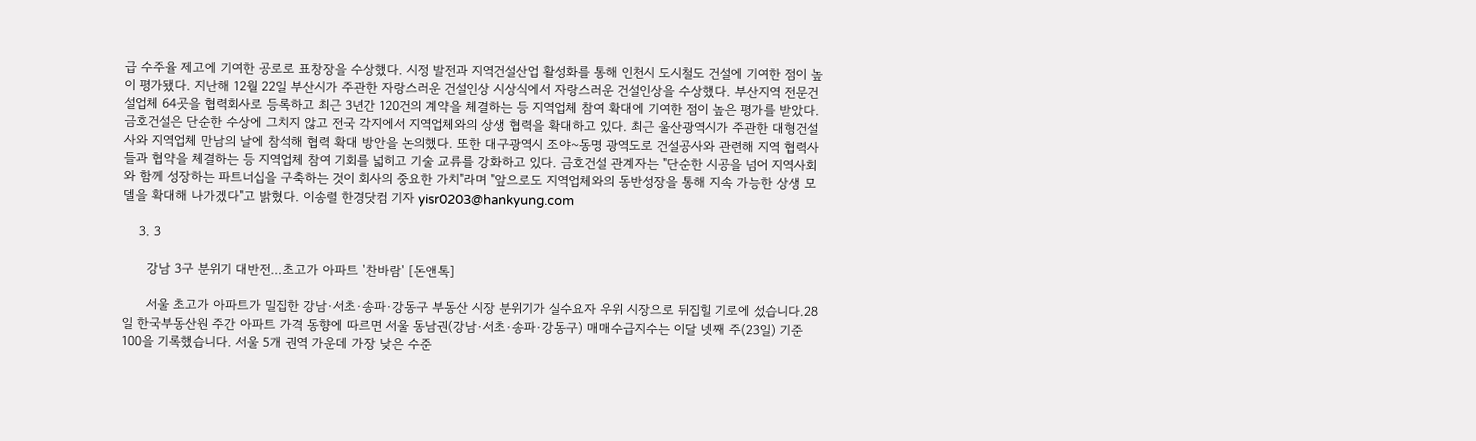급 수주율 제고에 기여한 공로로 표창장을 수상했다. 시정 발전과 지역건설산업 활성화를 통해 인천시 도시철도 건설에 기여한 점이 높이 평가됐다. 지난해 12월 22일 부산시가 주관한 자랑스러운 건설인상 시상식에서 자랑스러운 건설인상을 수상했다. 부산지역 전문건설업체 64곳을 협력회사로 등록하고 최근 3년간 120건의 계약을 체결하는 등 지역업체 참여 확대에 기여한 점이 높은 평가를 받았다. 금호건설은 단순한 수상에 그치지 않고 전국 각지에서 지역업체와의 상생 협력을 확대하고 있다. 최근 울산광역시가 주관한 대형건설사와 지역업체 만남의 날에 참석해 협력 확대 방안을 논의했다. 또한 대구광역시 조야~동명 광역도로 건설공사와 관련해 지역 협력사들과 협약을 체결하는 등 지역업체 참여 기회를 넓히고 기술 교류를 강화하고 있다. 금호건설 관계자는 "단순한 시공을 넘어 지역사회와 함께 성장하는 파트너십을 구축하는 것이 회사의 중요한 가치"라며 "앞으로도 지역업체와의 동반성장을 통해 지속 가능한 상생 모델을 확대해 나가겠다"고 밝혔다. 이송렬 한경닷컴 기자 yisr0203@hankyung.com

    3. 3

      강남 3구 분위기 대반전…초고가 아파트 '찬바람' [돈앤톡]

      서울 초고가 아파트가 밀집한 강남·서초·송파·강동구 부동산 시장 분위기가 실수요자 우위 시장으로 뒤집힐 기로에 섰습니다.28일 한국부동산원 주간 아파트 가격 동향에 따르면 서울 동남권(강남·서초·송파·강동구) 매매수급지수는 이달 넷째 주(23일) 기준 100을 기록했습니다. 서울 5개 권역 가운데 가장 낮은 수준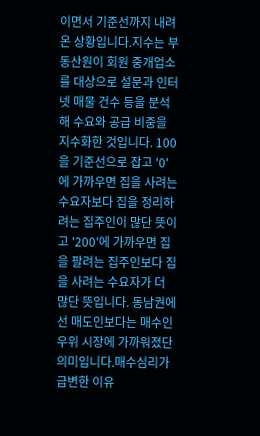이면서 기준선까지 내려온 상황입니다.지수는 부동산원이 회원 중개업소를 대상으로 설문과 인터넷 매물 건수 등을 분석해 수요와 공급 비중을 지수화한 것입니다. 100을 기준선으로 잡고 '0'에 가까우면 집을 사려는 수요자보다 집을 정리하려는 집주인이 많단 뜻이고 '200'에 가까우면 집을 팔려는 집주인보다 집을 사려는 수요자가 더 많단 뜻입니다. 동남권에선 매도인보다는 매수인 우위 시장에 가까워졌단 의미입니다.매수심리가 급변한 이유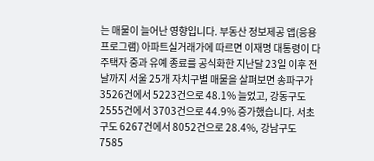는 매물이 늘어난 영향입니다. 부동산 정보제공 앱(응용프로그램) 아파트실거래가에 따르면 이재명 대통령이 다주택자 중과 유예 종료를 공식화한 지난달 23일 이후 전날까지 서울 25개 자치구별 매물을 살펴보면 송파구가 3526건에서 5223건으로 48.1% 늘었고, 강동구도 2555건에서 3703건으로 44.9% 증가했습니다. 서초구도 6267건에서 8052건으로 28.4%, 강남구도 7585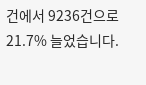건에서 9236건으로 21.7% 늘었습니다.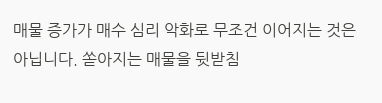매물 증가가 매수 심리 악화로 무조건 이어지는 것은 아닙니다. 쏟아지는 매물을 뒷받침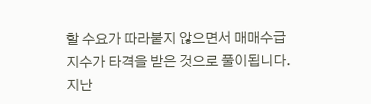할 수요가 따라붙지 않으면서 매매수급지수가 타격을 받은 것으로 풀이됩니다. 지난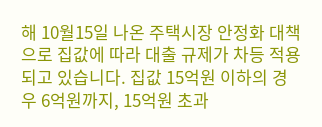해 10월15일 나온 주택시장 안정화 대책으로 집값에 따라 대출 규제가 차등 적용되고 있습니다. 집값 15억원 이하의 경우 6억원까지, 15억원 초과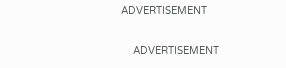ADVERTISEMENT

    ADVERTISEMENT